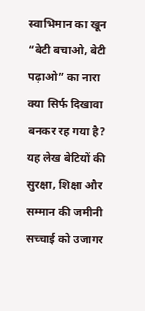स्वाभिमान का खून
“बेटी बचाओ, बेटी पढ़ाओ” का नारा क्या सिर्फ दिखावा बनकर रह गया है? यह लेख बेटियों की सुरक्षा, शिक्षा और सम्मान की जमीनी सच्चाई को उजागर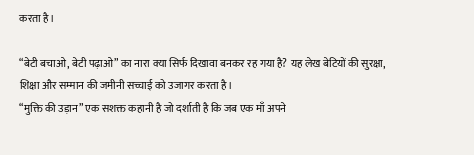करता है।

“बेटी बचाओ, बेटी पढ़ाओ” का नारा क्या सिर्फ दिखावा बनकर रह गया है? यह लेख बेटियों की सुरक्षा, शिक्षा और सम्मान की जमीनी सच्चाई को उजागर करता है।
“मुक्ति की उड़ान” एक सशक्त कहानी है जो दर्शाती है कि जब एक माँ अपने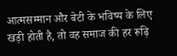आत्मसम्मान और बेटी के भविष्य के लिए खड़ी होती है, तो वह समाज की हर रूढ़ि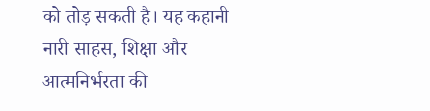को तोड़ सकती है। यह कहानी नारी साहस, शिक्षा और आत्मनिर्भरता की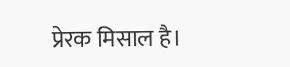प्रेरक मिसाल है।